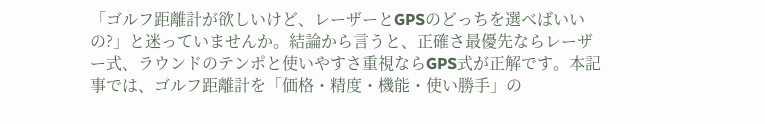「ゴルフ距離計が欲しいけど、レーザーとGPSのどっちを選べばいいの?」と迷っていませんか。結論から言うと、正確さ最優先ならレーザー式、ラウンドのテンポと使いやすさ重視ならGPS式が正解です。本記事では、ゴルフ距離計を「価格・精度・機能・使い勝手」の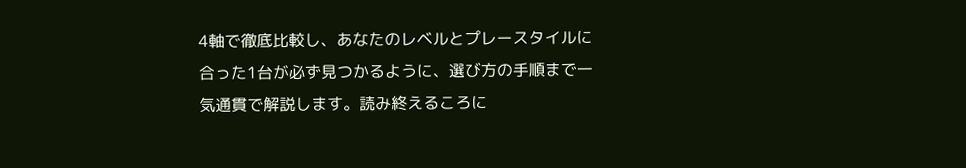4軸で徹底比較し、あなたのレベルとプレースタイルに合った1台が必ず見つかるように、選び方の手順まで一気通貫で解説します。読み終えるころに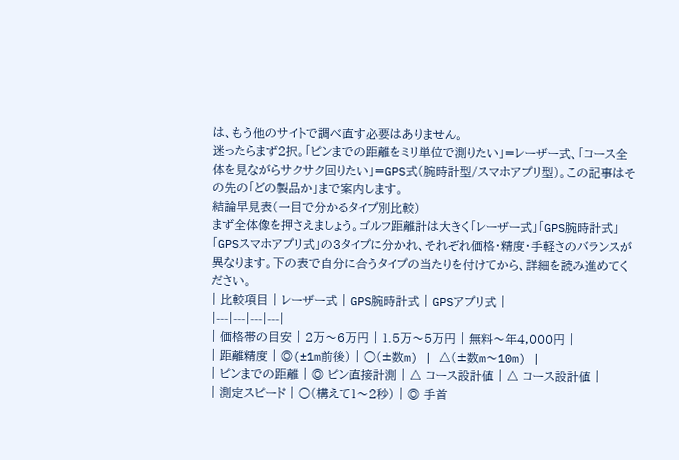は、もう他のサイトで調べ直す必要はありません。
迷ったらまず2択。「ピンまでの距離をミリ単位で測りたい」=レーザー式、「コース全体を見ながらサクサク回りたい」=GPS式(腕時計型/スマホアプリ型)。この記事はその先の「どの製品か」まで案内します。
結論早見表(一目で分かるタイプ別比較)
まず全体像を押さえましょう。ゴルフ距離計は大きく「レーザー式」「GPS腕時計式」「GPSスマホアプリ式」の3タイプに分かれ、それぞれ価格・精度・手軽さのバランスが異なります。下の表で自分に合うタイプの当たりを付けてから、詳細を読み進めてください。
| 比較項目 | レーザー式 | GPS腕時計式 | GPSアプリ式 |
|---|---|---|---|
| 価格帯の目安 | 2万〜6万円 | 1.5万〜5万円 | 無料〜年4,000円 |
| 距離精度 | ◎(±1m前後) | ○(±数m) | △(±数m〜10m) |
| ピンまでの距離 | ◎ ピン直接計測 | △ コース設計値 | △ コース設計値 |
| 測定スピード | ○(構えて1〜2秒) | ◎ 手首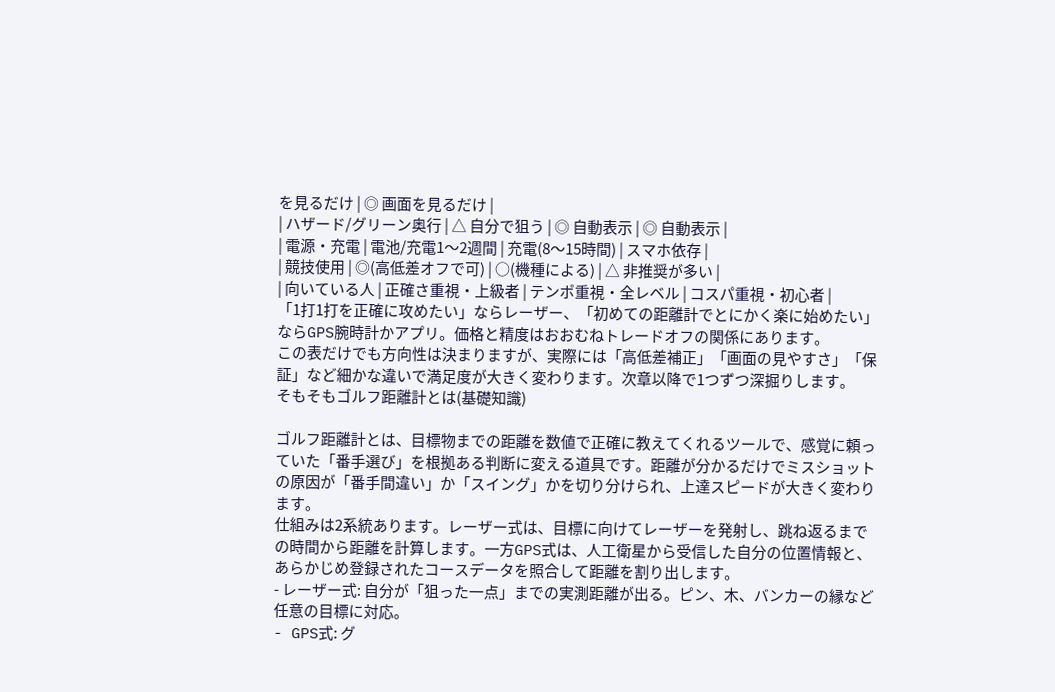を見るだけ | ◎ 画面を見るだけ |
| ハザード/グリーン奥行 | △ 自分で狙う | ◎ 自動表示 | ◎ 自動表示 |
| 電源・充電 | 電池/充電1〜2週間 | 充電(8〜15時間) | スマホ依存 |
| 競技使用 | ◎(高低差オフで可) | ○(機種による) | △ 非推奨が多い |
| 向いている人 | 正確さ重視・上級者 | テンポ重視・全レベル | コスパ重視・初心者 |
「1打1打を正確に攻めたい」ならレーザー、「初めての距離計でとにかく楽に始めたい」ならGPS腕時計かアプリ。価格と精度はおおむねトレードオフの関係にあります。
この表だけでも方向性は決まりますが、実際には「高低差補正」「画面の見やすさ」「保証」など細かな違いで満足度が大きく変わります。次章以降で1つずつ深掘りします。
そもそもゴルフ距離計とは(基礎知識)

ゴルフ距離計とは、目標物までの距離を数値で正確に教えてくれるツールで、感覚に頼っていた「番手選び」を根拠ある判断に変える道具です。距離が分かるだけでミスショットの原因が「番手間違い」か「スイング」かを切り分けられ、上達スピードが大きく変わります。
仕組みは2系統あります。レーザー式は、目標に向けてレーザーを発射し、跳ね返るまでの時間から距離を計算します。一方GPS式は、人工衛星から受信した自分の位置情報と、あらかじめ登録されたコースデータを照合して距離を割り出します。
- レーザー式: 自分が「狙った一点」までの実測距離が出る。ピン、木、バンカーの縁など任意の目標に対応。
- GPS式: グ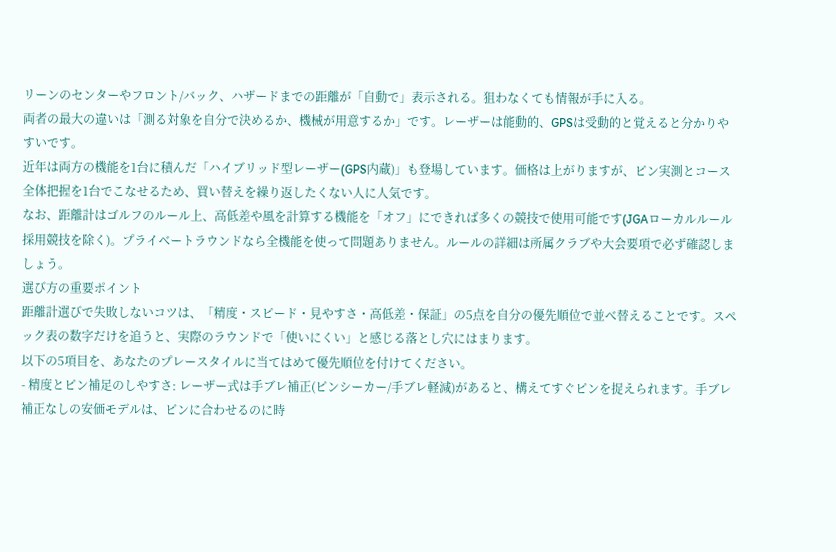リーンのセンターやフロント/バック、ハザードまでの距離が「自動で」表示される。狙わなくても情報が手に入る。
両者の最大の違いは「測る対象を自分で決めるか、機械が用意するか」です。レーザーは能動的、GPSは受動的と覚えると分かりやすいです。
近年は両方の機能を1台に積んだ「ハイブリッド型レーザー(GPS内蔵)」も登場しています。価格は上がりますが、ピン実測とコース全体把握を1台でこなせるため、買い替えを繰り返したくない人に人気です。
なお、距離計はゴルフのルール上、高低差や風を計算する機能を「オフ」にできれば多くの競技で使用可能です(JGAローカルルール採用競技を除く)。プライベートラウンドなら全機能を使って問題ありません。ルールの詳細は所属クラブや大会要項で必ず確認しましょう。
選び方の重要ポイント
距離計選びで失敗しないコツは、「精度・スピード・見やすさ・高低差・保証」の5点を自分の優先順位で並べ替えることです。スペック表の数字だけを追うと、実際のラウンドで「使いにくい」と感じる落とし穴にはまります。
以下の5項目を、あなたのプレースタイルに当てはめて優先順位を付けてください。
- 精度とピン補足のしやすさ: レーザー式は手ブレ補正(ピンシーカー/手ブレ軽減)があると、構えてすぐピンを捉えられます。手ブレ補正なしの安価モデルは、ピンに合わせるのに時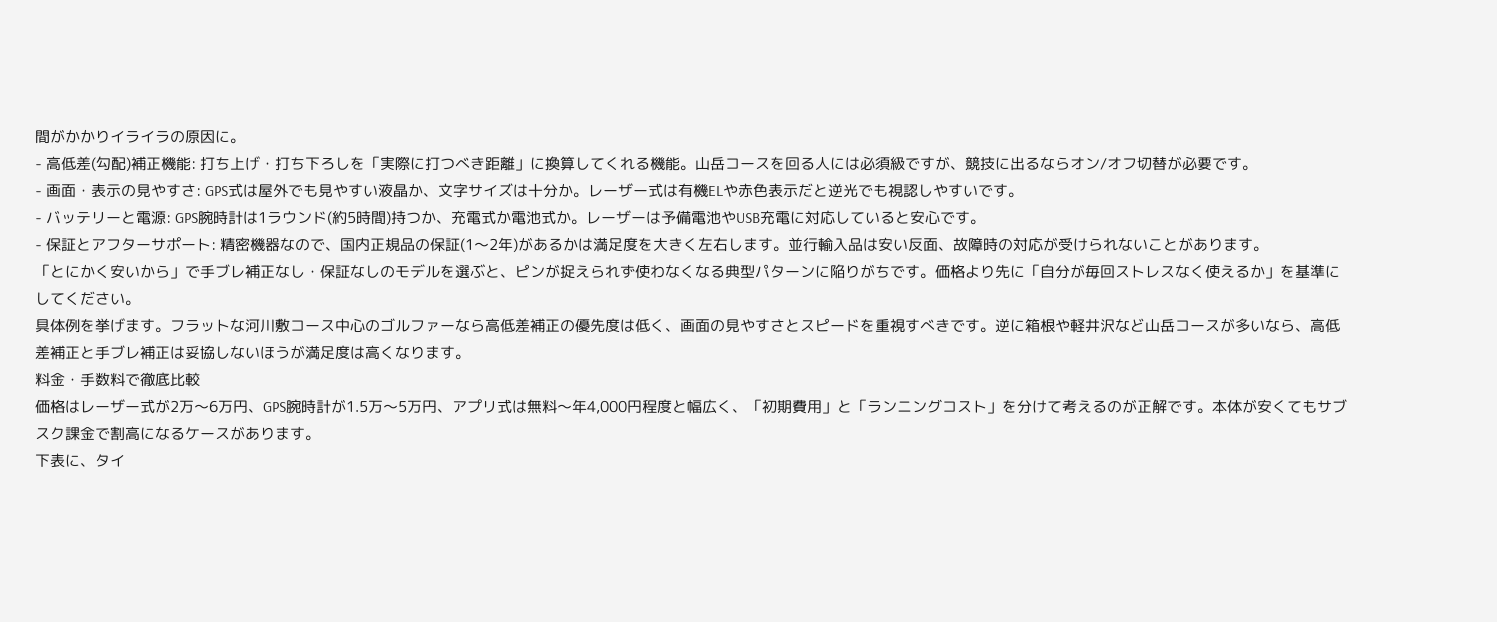間がかかりイライラの原因に。
- 高低差(勾配)補正機能: 打ち上げ・打ち下ろしを「実際に打つべき距離」に換算してくれる機能。山岳コースを回る人には必須級ですが、競技に出るならオン/オフ切替が必要です。
- 画面・表示の見やすさ: GPS式は屋外でも見やすい液晶か、文字サイズは十分か。レーザー式は有機ELや赤色表示だと逆光でも視認しやすいです。
- バッテリーと電源: GPS腕時計は1ラウンド(約5時間)持つか、充電式か電池式か。レーザーは予備電池やUSB充電に対応していると安心です。
- 保証とアフターサポート: 精密機器なので、国内正規品の保証(1〜2年)があるかは満足度を大きく左右します。並行輸入品は安い反面、故障時の対応が受けられないことがあります。
「とにかく安いから」で手ブレ補正なし・保証なしのモデルを選ぶと、ピンが捉えられず使わなくなる典型パターンに陥りがちです。価格より先に「自分が毎回ストレスなく使えるか」を基準にしてください。
具体例を挙げます。フラットな河川敷コース中心のゴルファーなら高低差補正の優先度は低く、画面の見やすさとスピードを重視すべきです。逆に箱根や軽井沢など山岳コースが多いなら、高低差補正と手ブレ補正は妥協しないほうが満足度は高くなります。
料金・手数料で徹底比較
価格はレーザー式が2万〜6万円、GPS腕時計が1.5万〜5万円、アプリ式は無料〜年4,000円程度と幅広く、「初期費用」と「ランニングコスト」を分けて考えるのが正解です。本体が安くてもサブスク課金で割高になるケースがあります。
下表に、タイ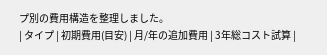プ別の費用構造を整理しました。
| タイプ | 初期費用(目安) | 月/年の追加費用 | 3年総コスト試算 |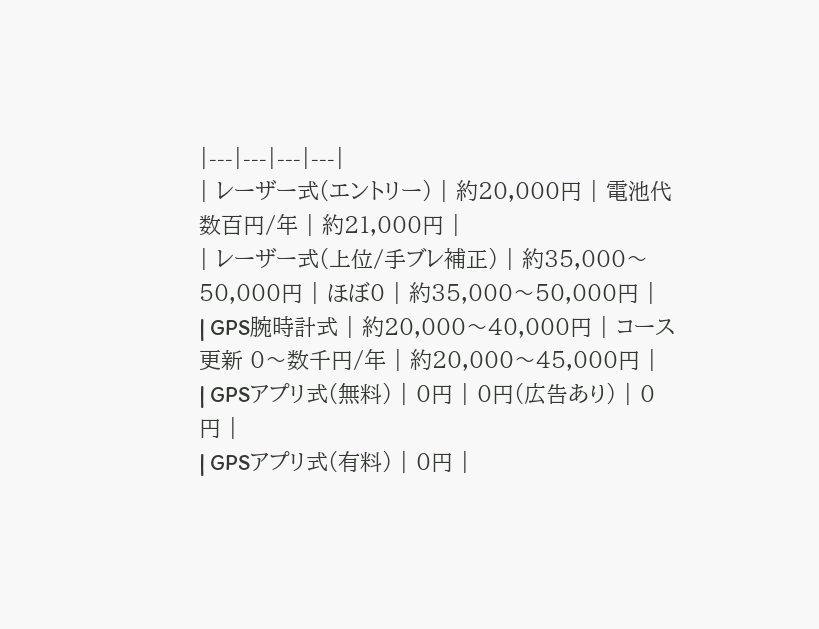|---|---|---|---|
| レーザー式(エントリー) | 約20,000円 | 電池代 数百円/年 | 約21,000円 |
| レーザー式(上位/手ブレ補正) | 約35,000〜50,000円 | ほぼ0 | 約35,000〜50,000円 |
| GPS腕時計式 | 約20,000〜40,000円 | コース更新 0〜数千円/年 | 約20,000〜45,000円 |
| GPSアプリ式(無料) | 0円 | 0円(広告あり) | 0円 |
| GPSアプリ式(有料) | 0円 |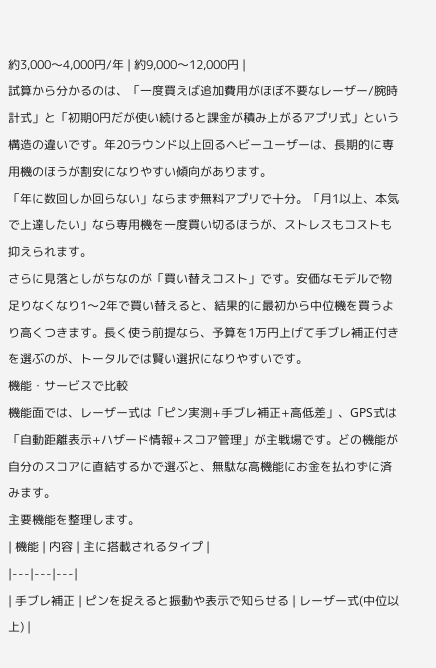約3,000〜4,000円/年 | 約9,000〜12,000円 |
試算から分かるのは、「一度買えば追加費用がほぼ不要なレーザー/腕時計式」と「初期0円だが使い続けると課金が積み上がるアプリ式」という構造の違いです。年20ラウンド以上回るヘビーユーザーは、長期的に専用機のほうが割安になりやすい傾向があります。
「年に数回しか回らない」ならまず無料アプリで十分。「月1以上、本気で上達したい」なら専用機を一度買い切るほうが、ストレスもコストも抑えられます。
さらに見落としがちなのが「買い替えコスト」です。安価なモデルで物足りなくなり1〜2年で買い替えると、結果的に最初から中位機を買うより高くつきます。長く使う前提なら、予算を1万円上げて手ブレ補正付きを選ぶのが、トータルでは賢い選択になりやすいです。
機能・サービスで比較
機能面では、レーザー式は「ピン実測+手ブレ補正+高低差」、GPS式は「自動距離表示+ハザード情報+スコア管理」が主戦場です。どの機能が自分のスコアに直結するかで選ぶと、無駄な高機能にお金を払わずに済みます。
主要機能を整理します。
| 機能 | 内容 | 主に搭載されるタイプ |
|---|---|---|
| 手ブレ補正 | ピンを捉えると振動や表示で知らせる | レーザー式(中位以上) |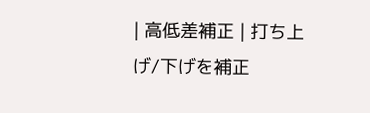| 高低差補正 | 打ち上げ/下げを補正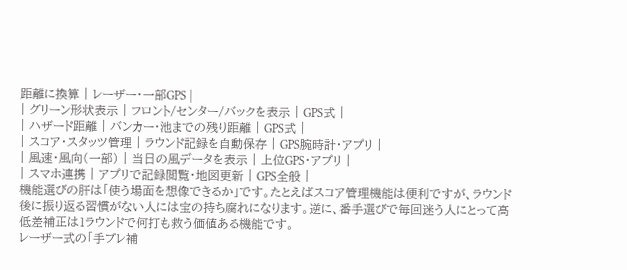距離に換算 | レーザー・一部GPS |
| グリーン形状表示 | フロント/センター/バックを表示 | GPS式 |
| ハザード距離 | バンカー・池までの残り距離 | GPS式 |
| スコア・スタッツ管理 | ラウンド記録を自動保存 | GPS腕時計・アプリ |
| 風速・風向(一部) | 当日の風データを表示 | 上位GPS・アプリ |
| スマホ連携 | アプリで記録閲覧・地図更新 | GPS全般 |
機能選びの肝は「使う場面を想像できるか」です。たとえばスコア管理機能は便利ですが、ラウンド後に振り返る習慣がない人には宝の持ち腐れになります。逆に、番手選びで毎回迷う人にとって高低差補正は1ラウンドで何打も救う価値ある機能です。
レーザー式の「手ブレ補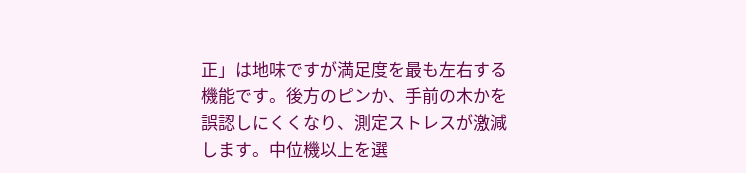正」は地味ですが満足度を最も左右する機能です。後方のピンか、手前の木かを誤認しにくくなり、測定ストレスが激減します。中位機以上を選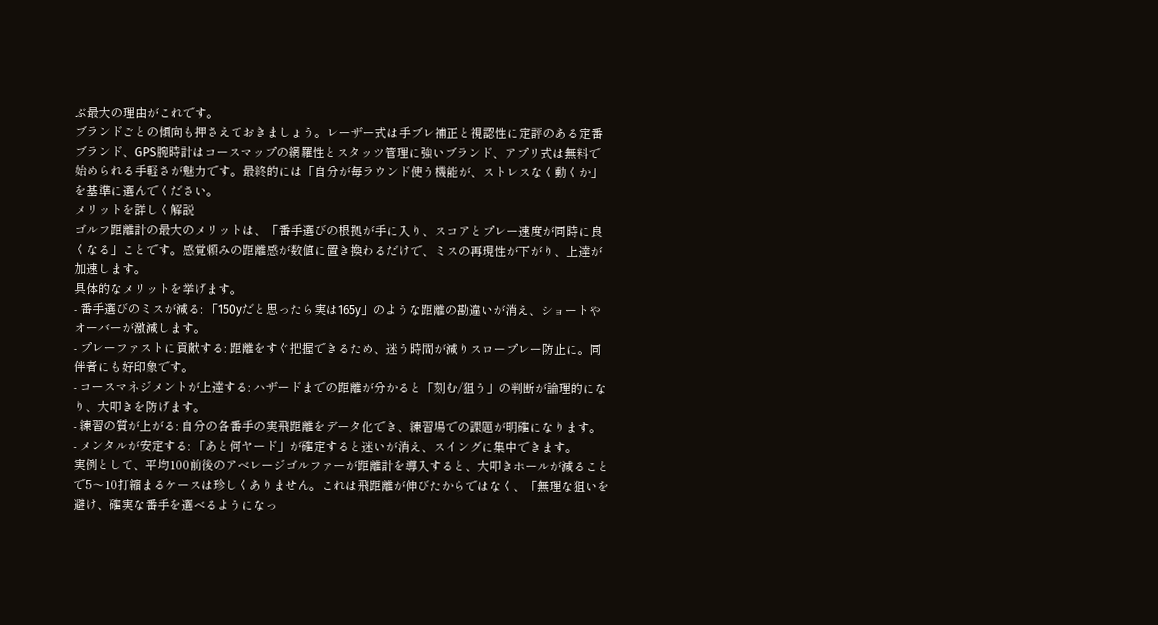ぶ最大の理由がこれです。
ブランドごとの傾向も押さえておきましょう。レーザー式は手ブレ補正と視認性に定評のある定番ブランド、GPS腕時計はコースマップの網羅性とスタッツ管理に強いブランド、アプリ式は無料で始められる手軽さが魅力です。最終的には「自分が毎ラウンド使う機能が、ストレスなく動くか」を基準に選んでください。
メリットを詳しく解説
ゴルフ距離計の最大のメリットは、「番手選びの根拠が手に入り、スコアとプレー速度が同時に良くなる」ことです。感覚頼みの距離感が数値に置き換わるだけで、ミスの再現性が下がり、上達が加速します。
具体的なメリットを挙げます。
- 番手選びのミスが減る: 「150yだと思ったら実は165y」のような距離の勘違いが消え、ショートやオーバーが激減します。
- プレーファストに貢献する: 距離をすぐ把握できるため、迷う時間が減りスロープレー防止に。同伴者にも好印象です。
- コースマネジメントが上達する: ハザードまでの距離が分かると「刻む/狙う」の判断が論理的になり、大叩きを防げます。
- 練習の質が上がる: 自分の各番手の実飛距離をデータ化でき、練習場での課題が明確になります。
- メンタルが安定する: 「あと何ヤード」が確定すると迷いが消え、スイングに集中できます。
実例として、平均100前後のアベレージゴルファーが距離計を導入すると、大叩きホールが減ることで5〜10打縮まるケースは珍しくありません。これは飛距離が伸びたからではなく、「無理な狙いを避け、確実な番手を選べるようになっ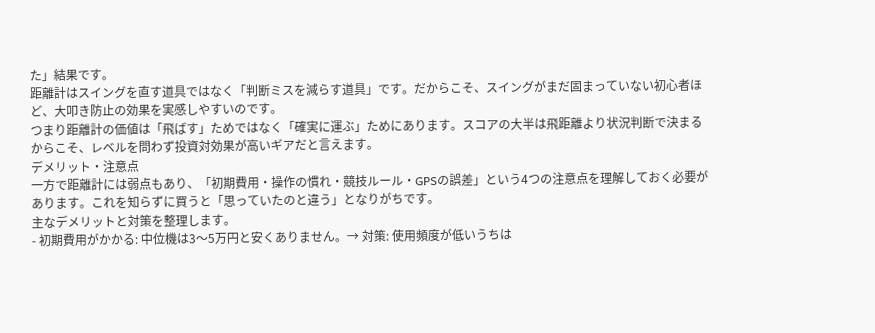た」結果です。
距離計はスイングを直す道具ではなく「判断ミスを減らす道具」です。だからこそ、スイングがまだ固まっていない初心者ほど、大叩き防止の効果を実感しやすいのです。
つまり距離計の価値は「飛ばす」ためではなく「確実に運ぶ」ためにあります。スコアの大半は飛距離より状況判断で決まるからこそ、レベルを問わず投資対効果が高いギアだと言えます。
デメリット・注意点
一方で距離計には弱点もあり、「初期費用・操作の慣れ・競技ルール・GPSの誤差」という4つの注意点を理解しておく必要があります。これを知らずに買うと「思っていたのと違う」となりがちです。
主なデメリットと対策を整理します。
- 初期費用がかかる: 中位機は3〜5万円と安くありません。→ 対策: 使用頻度が低いうちは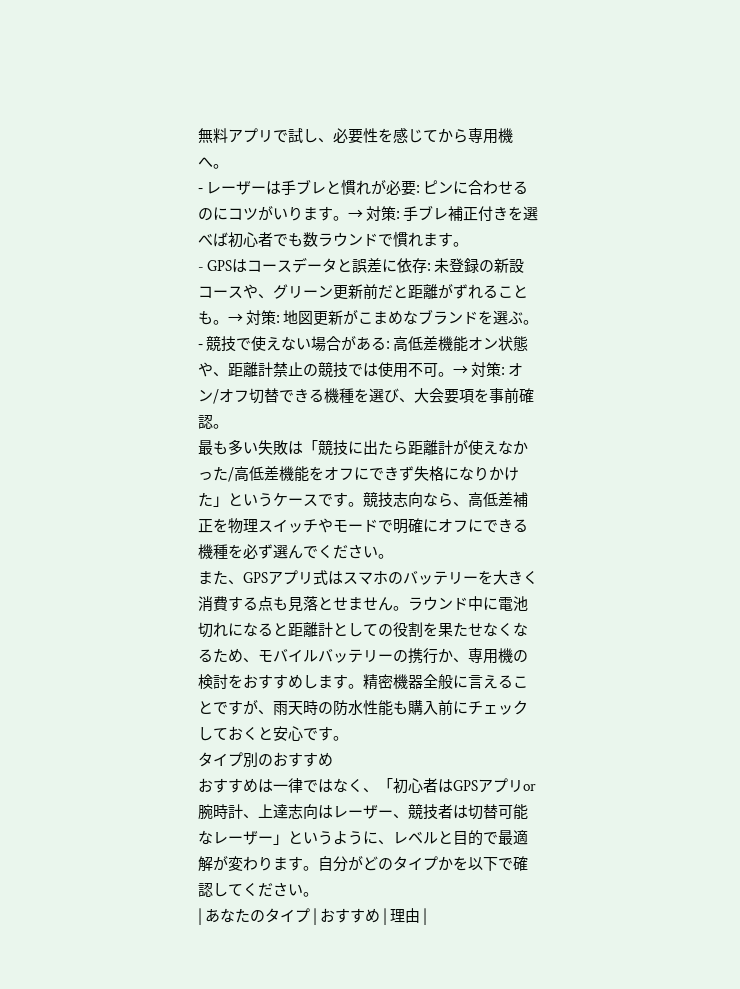無料アプリで試し、必要性を感じてから専用機へ。
- レーザーは手ブレと慣れが必要: ピンに合わせるのにコツがいります。→ 対策: 手ブレ補正付きを選べば初心者でも数ラウンドで慣れます。
- GPSはコースデータと誤差に依存: 未登録の新設コースや、グリーン更新前だと距離がずれることも。→ 対策: 地図更新がこまめなブランドを選ぶ。
- 競技で使えない場合がある: 高低差機能オン状態や、距離計禁止の競技では使用不可。→ 対策: オン/オフ切替できる機種を選び、大会要項を事前確認。
最も多い失敗は「競技に出たら距離計が使えなかった/高低差機能をオフにできず失格になりかけた」というケースです。競技志向なら、高低差補正を物理スイッチやモードで明確にオフにできる機種を必ず選んでください。
また、GPSアプリ式はスマホのバッテリーを大きく消費する点も見落とせません。ラウンド中に電池切れになると距離計としての役割を果たせなくなるため、モバイルバッテリーの携行か、専用機の検討をおすすめします。精密機器全般に言えることですが、雨天時の防水性能も購入前にチェックしておくと安心です。
タイプ別のおすすめ
おすすめは一律ではなく、「初心者はGPSアプリor腕時計、上達志向はレーザー、競技者は切替可能なレーザー」というように、レベルと目的で最適解が変わります。自分がどのタイプかを以下で確認してください。
| あなたのタイプ | おすすめ | 理由 |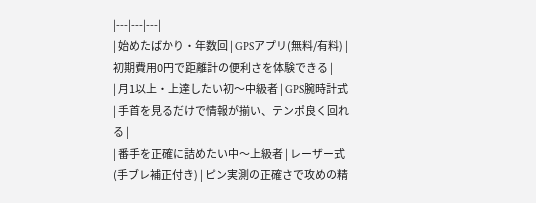|---|---|---|
| 始めたばかり・年数回 | GPSアプリ(無料/有料) | 初期費用0円で距離計の便利さを体験できる |
| 月1以上・上達したい初〜中級者 | GPS腕時計式 | 手首を見るだけで情報が揃い、テンポ良く回れる |
| 番手を正確に詰めたい中〜上級者 | レーザー式(手ブレ補正付き) | ピン実測の正確さで攻めの精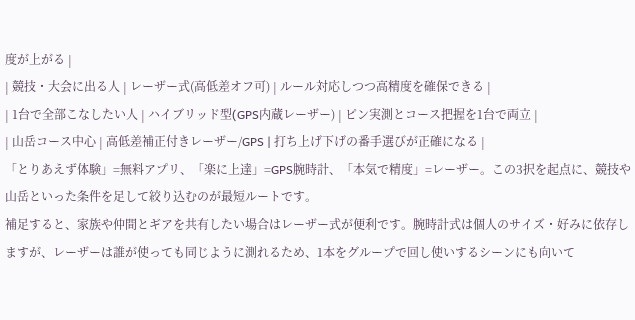度が上がる |
| 競技・大会に出る人 | レーザー式(高低差オフ可) | ルール対応しつつ高精度を確保できる |
| 1台で全部こなしたい人 | ハイブリッド型(GPS内蔵レーザー) | ピン実測とコース把握を1台で両立 |
| 山岳コース中心 | 高低差補正付きレーザー/GPS | 打ち上げ下げの番手選びが正確になる |
「とりあえず体験」=無料アプリ、「楽に上達」=GPS腕時計、「本気で精度」=レーザー。この3択を起点に、競技や山岳といった条件を足して絞り込むのが最短ルートです。
補足すると、家族や仲間とギアを共有したい場合はレーザー式が便利です。腕時計式は個人のサイズ・好みに依存しますが、レーザーは誰が使っても同じように測れるため、1本をグループで回し使いするシーンにも向いて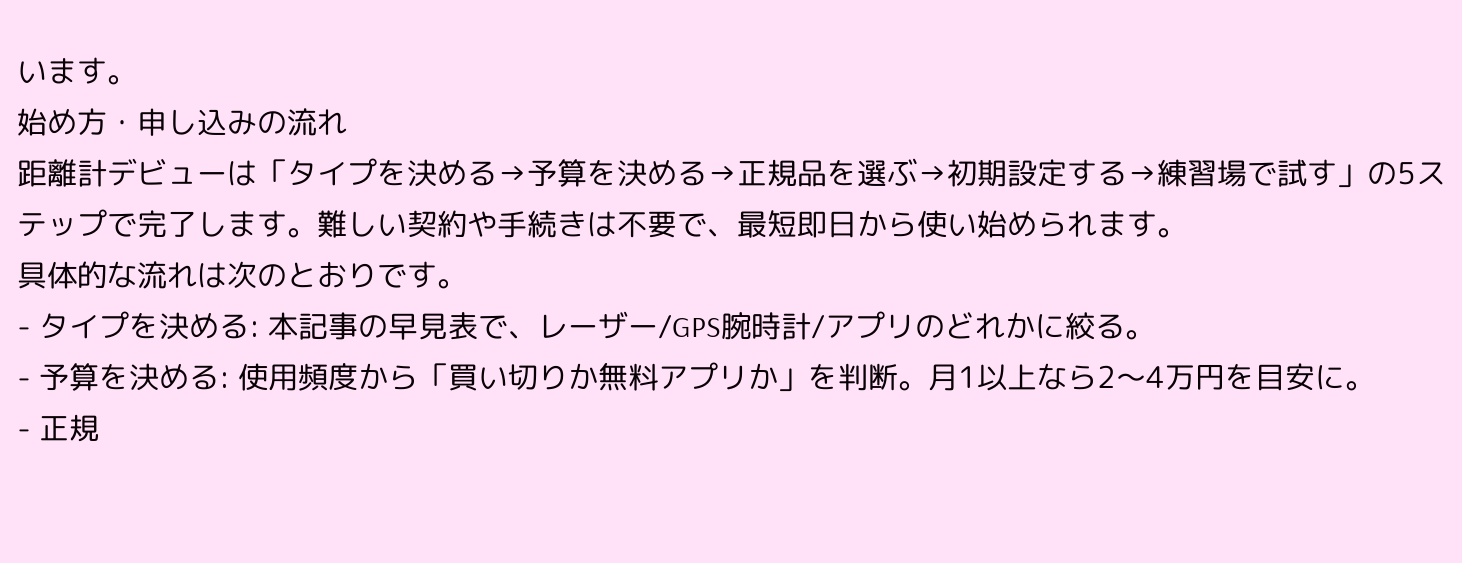います。
始め方・申し込みの流れ
距離計デビューは「タイプを決める→予算を決める→正規品を選ぶ→初期設定する→練習場で試す」の5ステップで完了します。難しい契約や手続きは不要で、最短即日から使い始められます。
具体的な流れは次のとおりです。
- タイプを決める: 本記事の早見表で、レーザー/GPS腕時計/アプリのどれかに絞る。
- 予算を決める: 使用頻度から「買い切りか無料アプリか」を判断。月1以上なら2〜4万円を目安に。
- 正規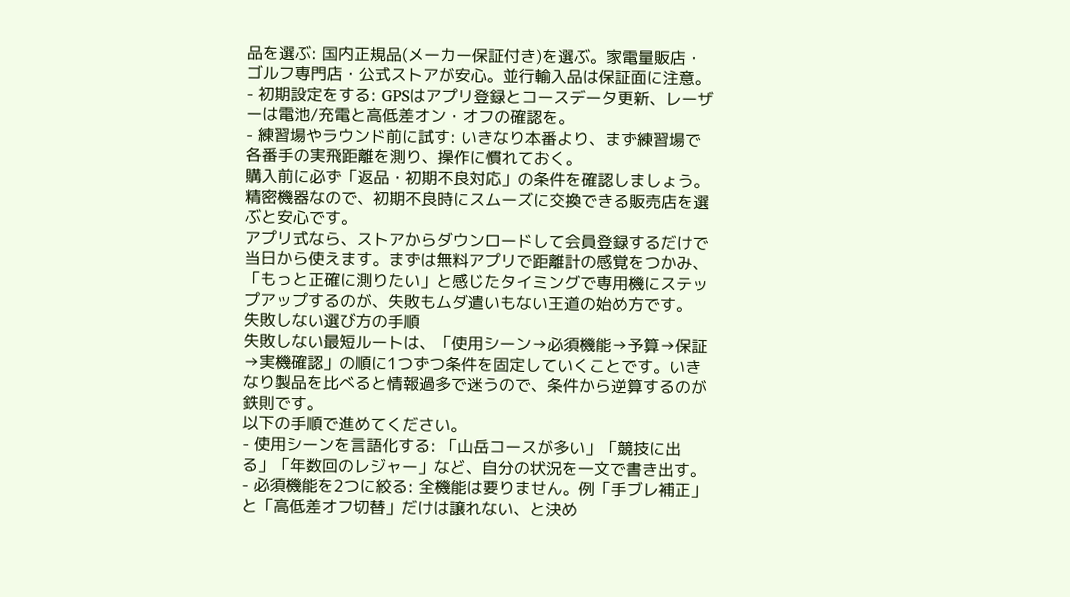品を選ぶ: 国内正規品(メーカー保証付き)を選ぶ。家電量販店・ゴルフ専門店・公式ストアが安心。並行輸入品は保証面に注意。
- 初期設定をする: GPSはアプリ登録とコースデータ更新、レーザーは電池/充電と高低差オン・オフの確認を。
- 練習場やラウンド前に試す: いきなり本番より、まず練習場で各番手の実飛距離を測り、操作に慣れておく。
購入前に必ず「返品・初期不良対応」の条件を確認しましょう。精密機器なので、初期不良時にスムーズに交換できる販売店を選ぶと安心です。
アプリ式なら、ストアからダウンロードして会員登録するだけで当日から使えます。まずは無料アプリで距離計の感覚をつかみ、「もっと正確に測りたい」と感じたタイミングで専用機にステップアップするのが、失敗もムダ遣いもない王道の始め方です。
失敗しない選び方の手順
失敗しない最短ルートは、「使用シーン→必須機能→予算→保証→実機確認」の順に1つずつ条件を固定していくことです。いきなり製品を比べると情報過多で迷うので、条件から逆算するのが鉄則です。
以下の手順で進めてください。
- 使用シーンを言語化する: 「山岳コースが多い」「競技に出る」「年数回のレジャー」など、自分の状況を一文で書き出す。
- 必須機能を2つに絞る: 全機能は要りません。例「手ブレ補正」と「高低差オフ切替」だけは譲れない、と決め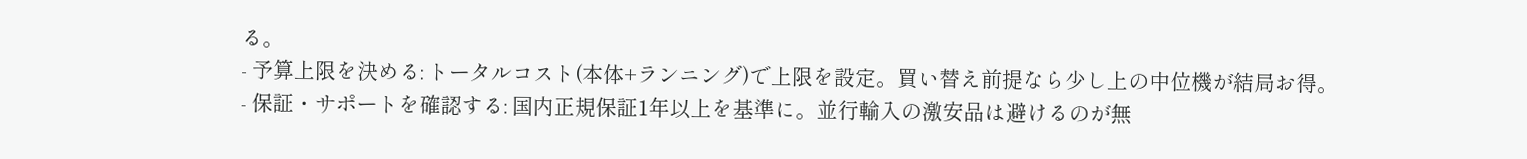る。
- 予算上限を決める: トータルコスト(本体+ランニング)で上限を設定。買い替え前提なら少し上の中位機が結局お得。
- 保証・サポートを確認する: 国内正規保証1年以上を基準に。並行輸入の激安品は避けるのが無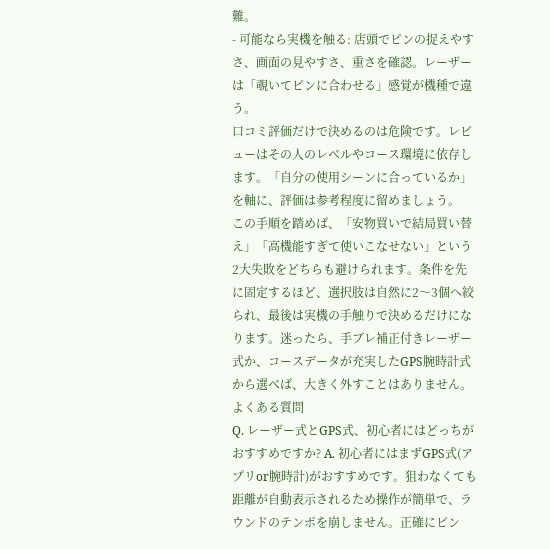難。
- 可能なら実機を触る: 店頭でピンの捉えやすさ、画面の見やすさ、重さを確認。レーザーは「覗いてピンに合わせる」感覚が機種で違う。
口コミ評価だけで決めるのは危険です。レビューはその人のレベルやコース環境に依存します。「自分の使用シーンに合っているか」を軸に、評価は参考程度に留めましょう。
この手順を踏めば、「安物買いで結局買い替え」「高機能すぎて使いこなせない」という2大失敗をどちらも避けられます。条件を先に固定するほど、選択肢は自然に2〜3個へ絞られ、最後は実機の手触りで決めるだけになります。迷ったら、手ブレ補正付きレーザー式か、コースデータが充実したGPS腕時計式から選べば、大きく外すことはありません。
よくある質問
Q. レーザー式とGPS式、初心者にはどっちがおすすめですか? A. 初心者にはまずGPS式(アプリor腕時計)がおすすめです。狙わなくても距離が自動表示されるため操作が簡単で、ラウンドのテンポを崩しません。正確にピン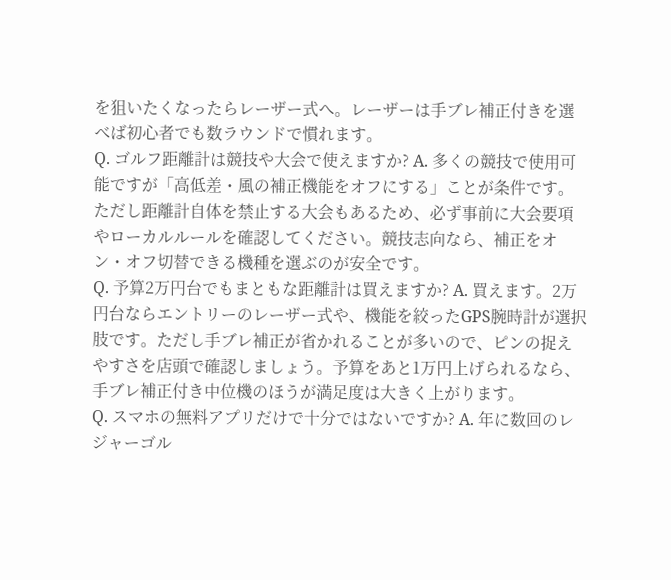を狙いたくなったらレーザー式へ。レーザーは手ブレ補正付きを選べば初心者でも数ラウンドで慣れます。
Q. ゴルフ距離計は競技や大会で使えますか? A. 多くの競技で使用可能ですが「高低差・風の補正機能をオフにする」ことが条件です。ただし距離計自体を禁止する大会もあるため、必ず事前に大会要項やローカルルールを確認してください。競技志向なら、補正をオン・オフ切替できる機種を選ぶのが安全です。
Q. 予算2万円台でもまともな距離計は買えますか? A. 買えます。2万円台ならエントリーのレーザー式や、機能を絞ったGPS腕時計が選択肢です。ただし手ブレ補正が省かれることが多いので、ピンの捉えやすさを店頭で確認しましょう。予算をあと1万円上げられるなら、手ブレ補正付き中位機のほうが満足度は大きく上がります。
Q. スマホの無料アプリだけで十分ではないですか? A. 年に数回のレジャーゴル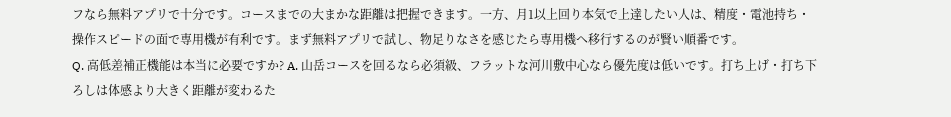フなら無料アプリで十分です。コースまでの大まかな距離は把握できます。一方、月1以上回り本気で上達したい人は、精度・電池持ち・操作スピードの面で専用機が有利です。まず無料アプリで試し、物足りなさを感じたら専用機へ移行するのが賢い順番です。
Q. 高低差補正機能は本当に必要ですか? A. 山岳コースを回るなら必須級、フラットな河川敷中心なら優先度は低いです。打ち上げ・打ち下ろしは体感より大きく距離が変わるた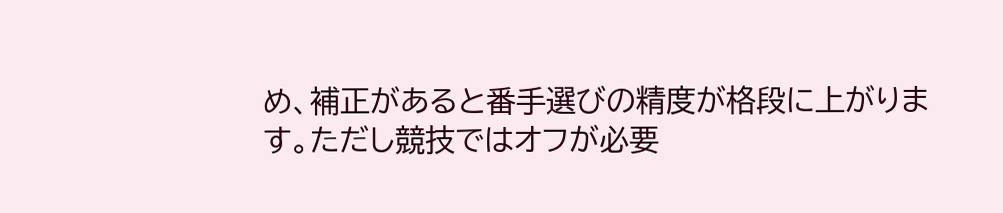め、補正があると番手選びの精度が格段に上がります。ただし競技ではオフが必要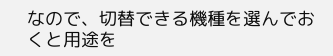なので、切替できる機種を選んでおくと用途を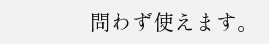問わず使えます。